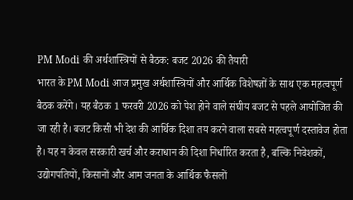PM Modi की अर्थशास्त्रियों से बैठक: बजट 2026 की तैयारी
भारत के PM Modi आज प्रमुख अर्थशास्त्रियों और आर्थिक विशेषज्ञों के साथ एक महत्वपूर्ण बैठक करेंगे। यह बैठक 1 फरवरी 2026 को पेश होने वाले संघीय बजट से पहले आयोजित की जा रही है। बजट किसी भी देश की आर्थिक दिशा तय करने वाला सबसे महत्वपूर्ण दस्तावेज होता है। यह न केवल सरकारी खर्च और कराधान की दिशा निर्धारित करता है, बल्कि निवेशकों, उद्योगपतियों, किसानों और आम जनता के आर्थिक फैसलों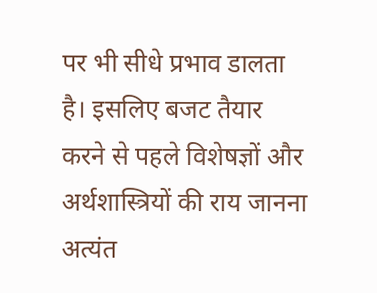पर भी सीधे प्रभाव डालता है। इसलिए बजट तैयार करने से पहले विशेषज्ञों और अर्थशास्त्रियों की राय जानना अत्यंत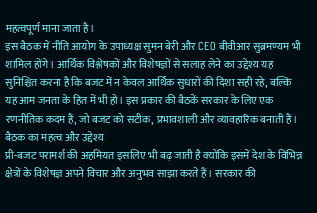महत्वपूर्ण माना जाता है।
इस बैठक में नीति आयोग के उपाध्यक्ष सुमन बेरी और CEO बीवीआर सुब्रमण्यम भी शामिल होंगे। आर्थिक विश्लेषकों और विशेषज्ञों से सलाह लेने का उद्देश्य यह सुनिश्चित करना है कि बजट में न केवल आर्थिक सुधारों की दिशा सही रहे, बल्कि यह आम जनता के हित में भी हो। इस प्रकार की बैठकें सरकार के लिए एक रणनीतिक कदम हैं, जो बजट को सटीक, प्रभावशाली और व्यावहारिक बनाती हैं।
बैठक का महत्व और उद्देश्य
प्री-बजट परामर्श की अहमियत इसलिए भी बढ़ जाती है क्योंकि इसमें देश के विभिन्न क्षेत्रों के विशेषज्ञ अपने विचार और अनुभव साझा करते हैं। सरकार की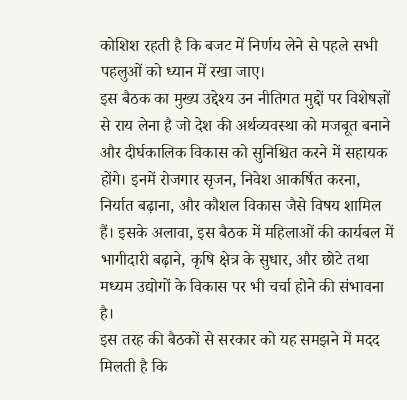कोशिश रहती है कि बजट में निर्णय लेने से पहले सभी पहलुओं को ध्यान में रखा जाए।
इस बैठक का मुख्य उद्देश्य उन नीतिगत मुद्दों पर विशेषज्ञों से राय लेना है जो देश की अर्थव्यवस्था को मजबूत बनाने और दीर्घकालिक विकास को सुनिश्चित करने में सहायक होंगे। इनमें रोजगार सृजन, निवेश आकर्षित करना, निर्यात बढ़ाना, और कौशल विकास जैसे विषय शामिल हैं। इसके अलावा, इस बैठक में महिलाओं की कार्यबल में भागीदारी बढ़ाने, कृषि क्षेत्र के सुधार, और छोटे तथा मध्यम उद्योगों के विकास पर भी चर्चा होने की संभावना है।
इस तरह की बैठकों से सरकार को यह समझने में मदद मिलती है कि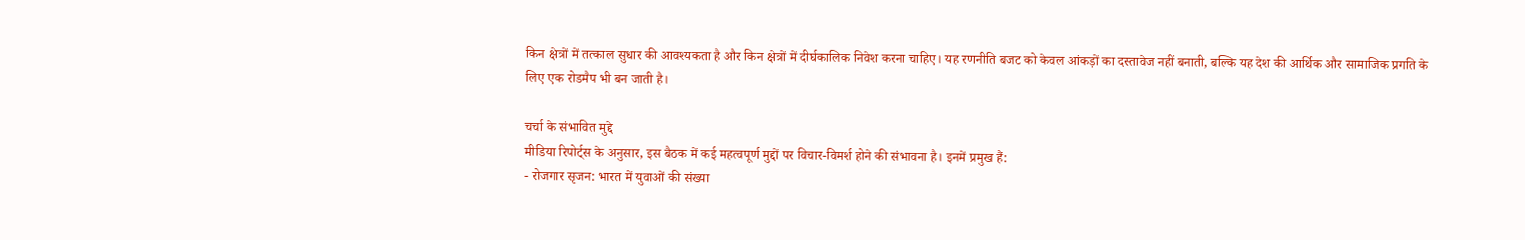किन क्षेत्रों में तत्काल सुधार की आवश्यकता है और किन क्षेत्रों में दीर्घकालिक निवेश करना चाहिए। यह रणनीति बजट को केवल आंकड़ों का दस्तावेज नहीं बनाती, बल्कि यह देश की आर्थिक और सामाजिक प्रगति के लिए एक रोडमैप भी बन जाती है।

चर्चा के संभावित मुद्दे
मीडिया रिपोर्ट्स के अनुसार, इस बैठक में कई महत्वपूर्ण मुद्दों पर विचार-विमर्श होने की संभावना है। इनमें प्रमुख हैं:
- रोजगार सृजन: भारत में युवाओं की संख्या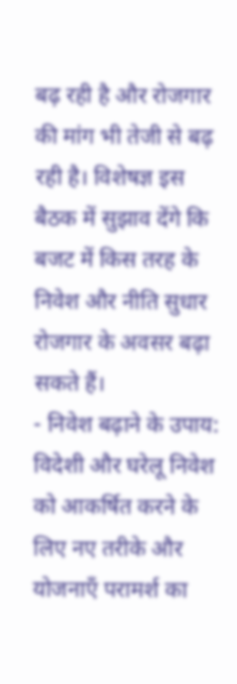बढ़ रही है और रोजगार की मांग भी तेजी से बढ़ रही है। विशेषज्ञ इस बैठक में सुझाव देंगे कि बजट में किस तरह के निवेश और नीति सुधार रोजगार के अवसर बढ़ा सकते हैं।
- निवेश बढ़ाने के उपाय: विदेशी और घरेलू निवेश को आकर्षित करने के लिए नए तरीके और योजनाएँ परामर्श का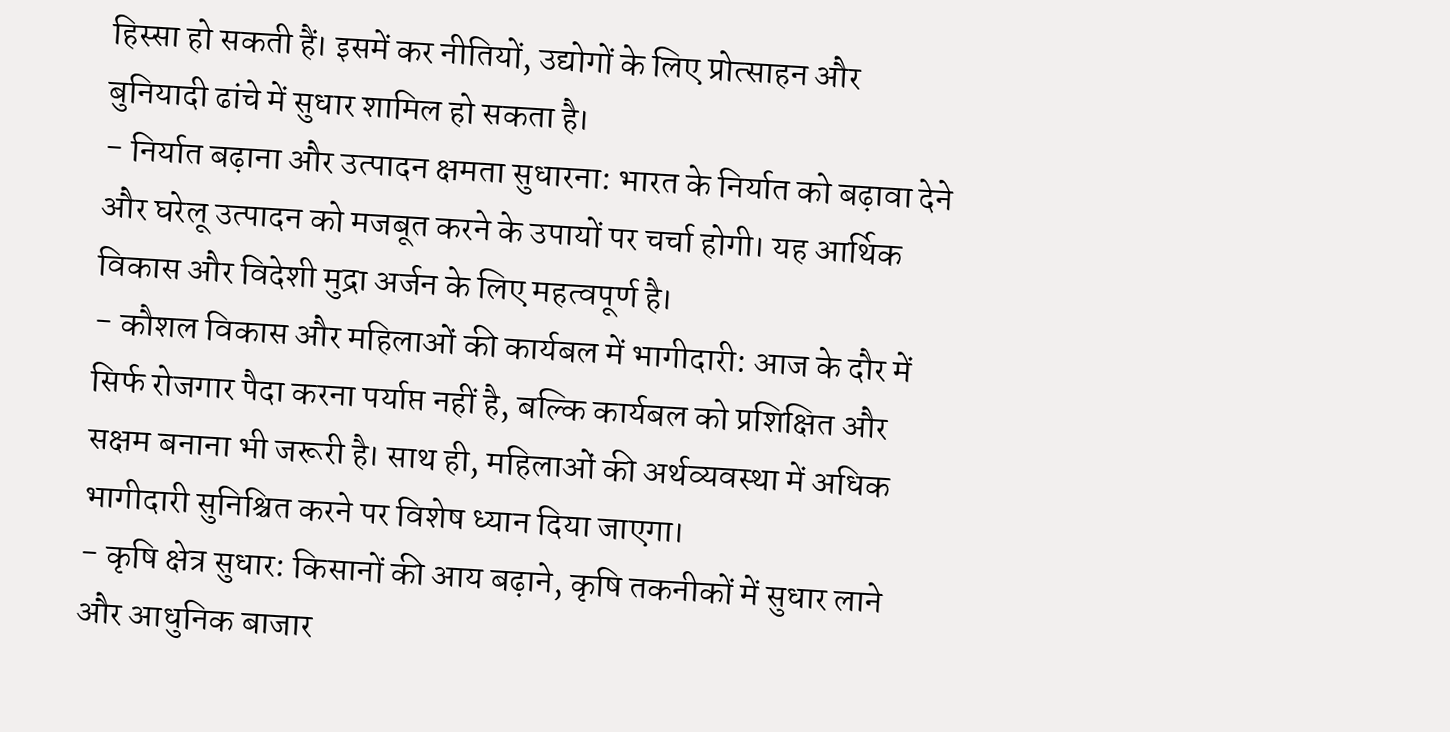हिस्सा हो सकती हैं। इसमें कर नीतियों, उद्योगों के लिए प्रोत्साहन और बुनियादी ढांचे में सुधार शामिल हो सकता है।
- निर्यात बढ़ाना और उत्पादन क्षमता सुधारना: भारत के निर्यात को बढ़ावा देने और घरेलू उत्पादन को मजबूत करने के उपायों पर चर्चा होगी। यह आर्थिक विकास और विदेशी मुद्रा अर्जन के लिए महत्वपूर्ण है।
- कौशल विकास और महिलाओं की कार्यबल में भागीदारी: आज के दौर में सिर्फ रोजगार पैदा करना पर्याप्त नहीं है, बल्कि कार्यबल को प्रशिक्षित और सक्षम बनाना भी जरूरी है। साथ ही, महिलाओं की अर्थव्यवस्था में अधिक भागीदारी सुनिश्चित करने पर विशेष ध्यान दिया जाएगा।
- कृषि क्षेत्र सुधार: किसानों की आय बढ़ाने, कृषि तकनीकों में सुधार लाने और आधुनिक बाजार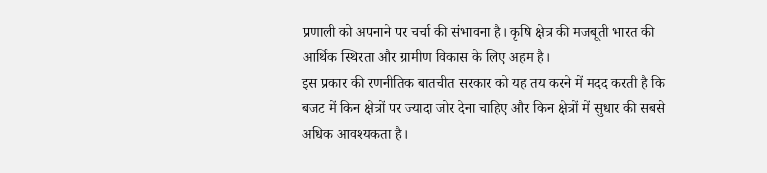प्रणाली को अपनाने पर चर्चा की संभावना है। कृषि क्षेत्र की मजबूती भारत की आर्थिक स्थिरता और ग्रामीण विकास के लिए अहम है।
इस प्रकार की रणनीतिक बातचीत सरकार को यह तय करने में मदद करती है कि बजट में किन क्षेत्रों पर ज्यादा जोर देना चाहिए और किन क्षेत्रों में सुधार की सबसे अधिक आवश्यकता है।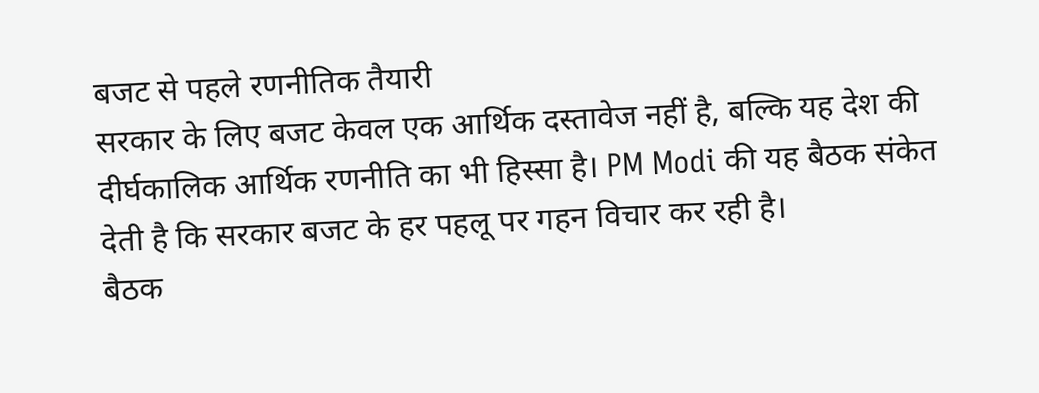बजट से पहले रणनीतिक तैयारी
सरकार के लिए बजट केवल एक आर्थिक दस्तावेज नहीं है, बल्कि यह देश की दीर्घकालिक आर्थिक रणनीति का भी हिस्सा है। PM Modi की यह बैठक संकेत देती है कि सरकार बजट के हर पहलू पर गहन विचार कर रही है।
बैठक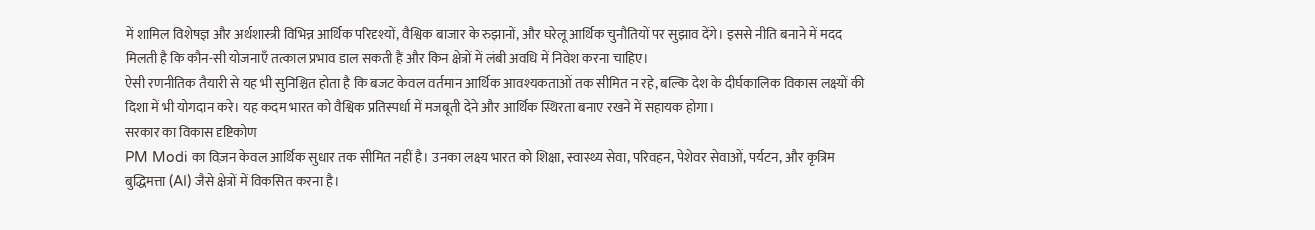में शामिल विशेषज्ञ और अर्थशास्त्री विभिन्न आर्थिक परिदृश्यों, वैश्विक बाजार के रुझानों, और घरेलू आर्थिक चुनौतियों पर सुझाव देंगे। इससे नीति बनाने में मदद मिलती है कि कौन-सी योजनाएँ तत्काल प्रभाव डाल सकती हैं और किन क्षेत्रों में लंबी अवधि में निवेश करना चाहिए।
ऐसी रणनीतिक तैयारी से यह भी सुनिश्चित होता है कि बजट केवल वर्तमान आर्थिक आवश्यकताओं तक सीमित न रहे, बल्कि देश के दीर्घकालिक विकास लक्ष्यों की दिशा में भी योगदान करे। यह कदम भारत को वैश्विक प्रतिस्पर्धा में मजबूती देने और आर्थिक स्थिरता बनाए रखने में सहायक होगा।
सरकार का विकास दृष्टिकोण
PM Modi का विज़न केवल आर्थिक सुधार तक सीमित नहीं है। उनका लक्ष्य भारत को शिक्षा, स्वास्थ्य सेवा, परिवहन, पेशेवर सेवाओं, पर्यटन, और कृत्रिम बुद्धिमत्ता (AI) जैसे क्षेत्रों में विकसित करना है।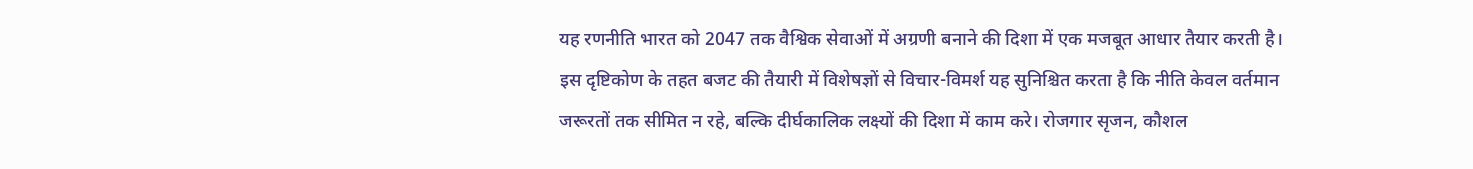यह रणनीति भारत को 2047 तक वैश्विक सेवाओं में अग्रणी बनाने की दिशा में एक मजबूत आधार तैयार करती है।
इस दृष्टिकोण के तहत बजट की तैयारी में विशेषज्ञों से विचार-विमर्श यह सुनिश्चित करता है कि नीति केवल वर्तमान जरूरतों तक सीमित न रहे, बल्कि दीर्घकालिक लक्ष्यों की दिशा में काम करे। रोजगार सृजन, कौशल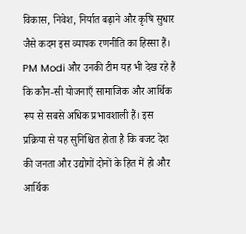विकास, निवेश, निर्यात बढ़ाने और कृषि सुधार जैसे कदम इस व्यापक रणनीति का हिस्सा हैं।
PM Modi और उनकी टीम यह भी देख रहे हैं कि कौन-सी योजनाएँ सामाजिक और आर्थिक रूप से सबसे अधिक प्रभावशाली हैं। इस प्रक्रिया से यह सुनिश्चित होता है कि बजट देश की जनता और उद्योगों दोनों के हित में हो और आर्थिक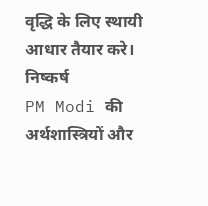वृद्धि के लिए स्थायी आधार तैयार करे।
निष्कर्ष
PM Modi की अर्थशास्त्रियों और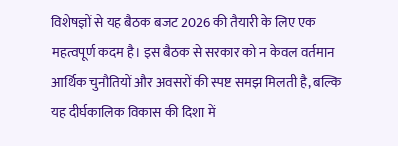विशेषज्ञों से यह बैठक बजट 2026 की तैयारी के लिए एक महत्वपूर्ण कदम है। इस बैठक से सरकार को न केवल वर्तमान आर्थिक चुनौतियों और अवसरों की स्पष्ट समझ मिलती है, बल्कि यह दीर्घकालिक विकास की दिशा में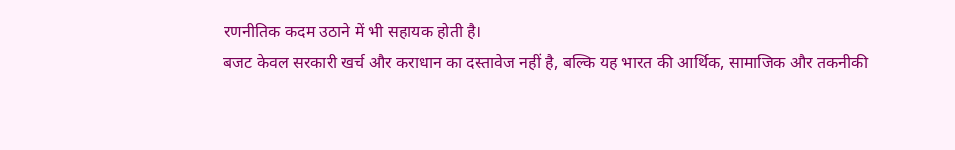रणनीतिक कदम उठाने में भी सहायक होती है।
बजट केवल सरकारी खर्च और कराधान का दस्तावेज नहीं है, बल्कि यह भारत की आर्थिक, सामाजिक और तकनीकी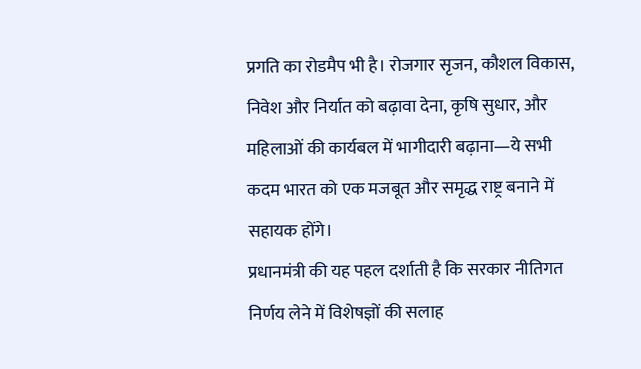प्रगति का रोडमैप भी है। रोजगार सृजन, कौशल विकास, निवेश और निर्यात को बढ़ावा देना, कृषि सुधार, और महिलाओं की कार्यबल में भागीदारी बढ़ाना—ये सभी कदम भारत को एक मजबूत और समृद्ध राष्ट्र बनाने में सहायक होंगे।
प्रधानमंत्री की यह पहल दर्शाती है कि सरकार नीतिगत निर्णय लेने में विशेषज्ञों की सलाह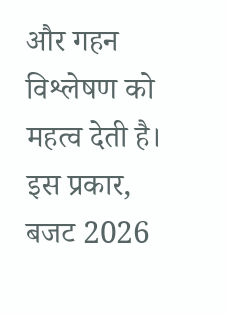और गहन विश्लेषण को महत्व देती है। इस प्रकार, बजट 2026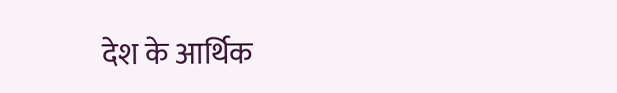देश के आर्थिक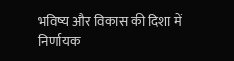भविष्य और विकास की दिशा में निर्णायक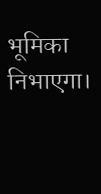भूमिका निभाएगा।